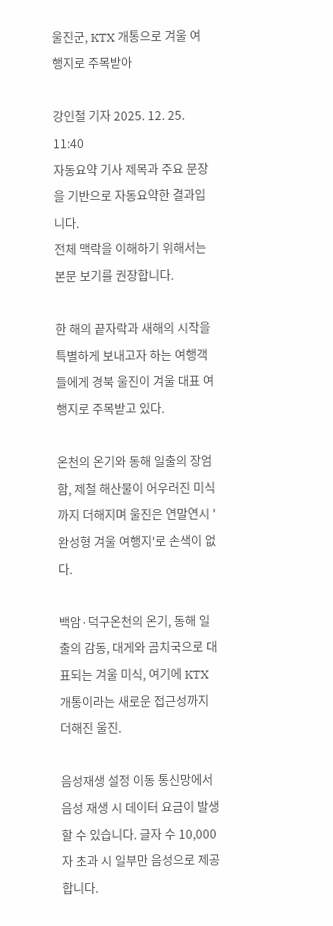울진군, KTX 개통으로 겨울 여행지로 주목받아

강인철 기자 2025. 12. 25. 11:40
자동요약 기사 제목과 주요 문장을 기반으로 자동요약한 결과입니다.
전체 맥락을 이해하기 위해서는 본문 보기를 권장합니다.

한 해의 끝자락과 새해의 시작을 특별하게 보내고자 하는 여행객들에게 경북 울진이 겨울 대표 여행지로 주목받고 있다.

온천의 온기와 동해 일출의 장엄함, 제철 해산물이 어우러진 미식까지 더해지며 울진은 연말연시 '완성형 겨울 여행지'로 손색이 없다.

백암·덕구온천의 온기, 동해 일출의 감동, 대게와 곰치국으로 대표되는 겨울 미식, 여기에 KTX 개통이라는 새로운 접근성까지 더해진 울진.

음성재생 설정 이동 통신망에서 음성 재생 시 데이터 요금이 발생할 수 있습니다. 글자 수 10,000자 초과 시 일부만 음성으로 제공합니다.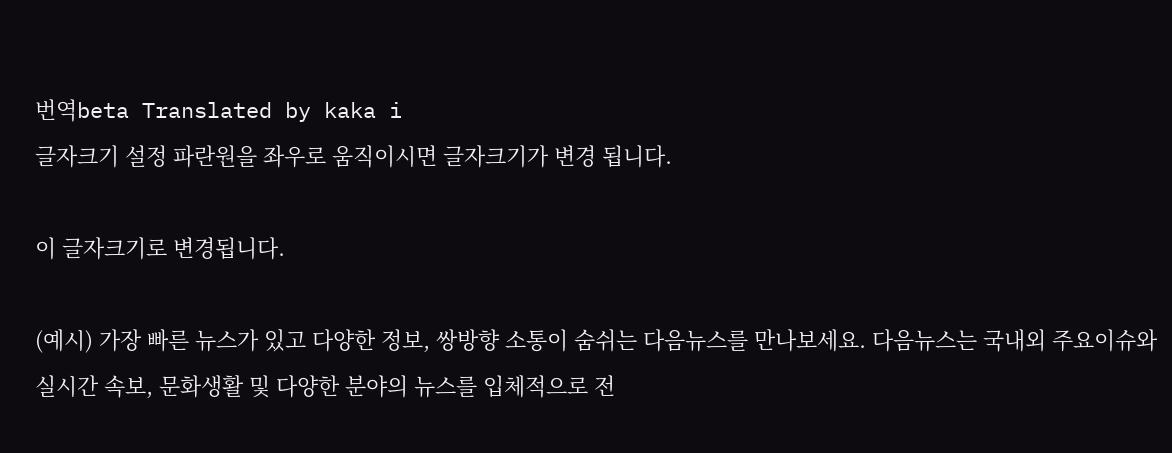번역beta Translated by kaka i
글자크기 설정 파란원을 좌우로 움직이시면 글자크기가 변경 됩니다.

이 글자크기로 변경됩니다.

(예시) 가장 빠른 뉴스가 있고 다양한 정보, 쌍방향 소통이 숨쉬는 다음뉴스를 만나보세요. 다음뉴스는 국내외 주요이슈와 실시간 속보, 문화생활 및 다양한 분야의 뉴스를 입체적으로 전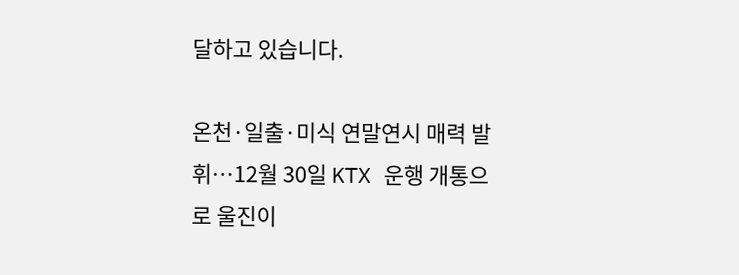달하고 있습니다.

온천·일출·미식 연말연시 매력 발휘…12월 30일 KTX 운행 개통으로 울진이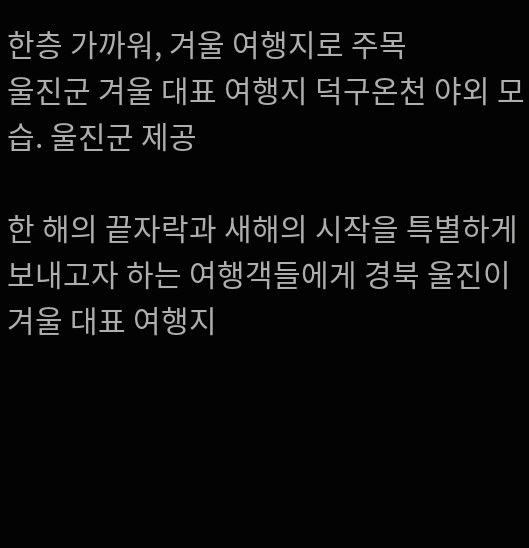한층 가까워, 겨울 여행지로 주목
울진군 겨울 대표 여행지 덕구온천 야외 모습. 울진군 제공

한 해의 끝자락과 새해의 시작을 특별하게 보내고자 하는 여행객들에게 경북 울진이 겨울 대표 여행지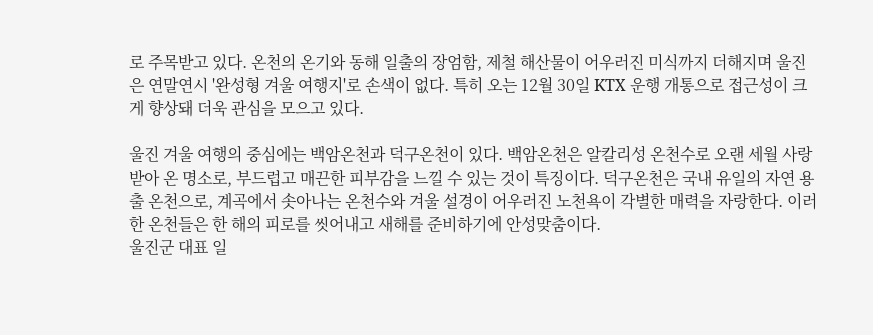로 주목받고 있다. 온천의 온기와 동해 일출의 장엄함, 제철 해산물이 어우러진 미식까지 더해지며 울진은 연말연시 '완성형 겨울 여행지'로 손색이 없다. 특히 오는 12월 30일 KTX 운행 개통으로 접근성이 크게 향상돼 더욱 관심을 모으고 있다.

울진 겨울 여행의 중심에는 백암온천과 덕구온천이 있다. 백암온천은 알칼리성 온천수로 오랜 세월 사랑받아 온 명소로, 부드럽고 매끈한 피부감을 느낄 수 있는 것이 특징이다. 덕구온천은 국내 유일의 자연 용출 온천으로, 계곡에서 솟아나는 온천수와 겨울 설경이 어우러진 노천욕이 각별한 매력을 자랑한다. 이러한 온천들은 한 해의 피로를 씻어내고 새해를 준비하기에 안성맞춤이다.
울진군 대표 일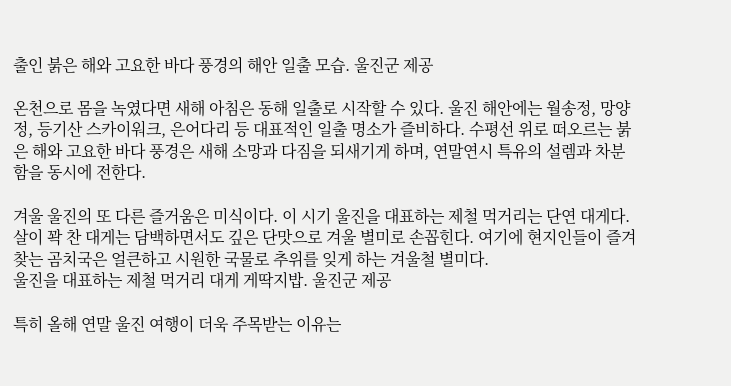출인 붉은 해와 고요한 바다 풍경의 해안 일출 모습. 울진군 제공

온천으로 몸을 녹였다면 새해 아침은 동해 일출로 시작할 수 있다. 울진 해안에는 월송정, 망양정, 등기산 스카이워크, 은어다리 등 대표적인 일출 명소가 즐비하다. 수평선 위로 떠오르는 붉은 해와 고요한 바다 풍경은 새해 소망과 다짐을 되새기게 하며, 연말연시 특유의 설렘과 차분함을 동시에 전한다.

겨울 울진의 또 다른 즐거움은 미식이다. 이 시기 울진을 대표하는 제철 먹거리는 단연 대게다. 살이 꽉 찬 대게는 담백하면서도 깊은 단맛으로 겨울 별미로 손꼽힌다. 여기에 현지인들이 즐겨 찾는 곰치국은 얼큰하고 시원한 국물로 추위를 잊게 하는 겨울철 별미다.
울진을 대표하는 제철 먹거리 대게 게딱지밥. 울진군 제공

특히 올해 연말 울진 여행이 더욱 주목받는 이유는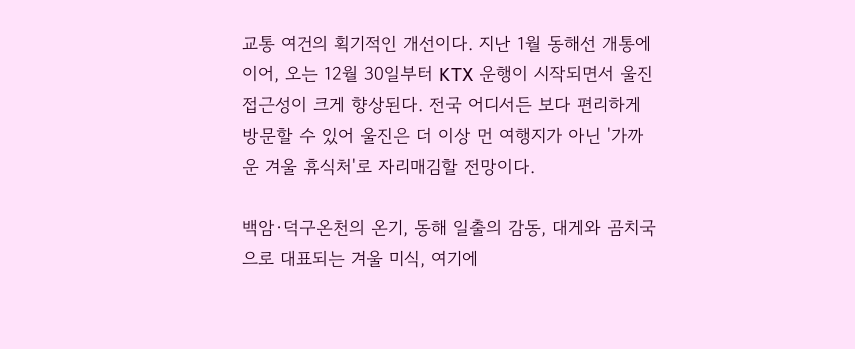교통 여건의 획기적인 개선이다. 지난 1월 동해선 개통에 이어, 오는 12월 30일부터 KTX 운행이 시작되면서 울진 접근성이 크게 향상된다. 전국 어디서든 보다 편리하게 방문할 수 있어 울진은 더 이상 먼 여행지가 아닌 '가까운 겨울 휴식처'로 자리매김할 전망이다.

백암·덕구온천의 온기, 동해 일출의 감동, 대게와 곰치국으로 대표되는 겨울 미식, 여기에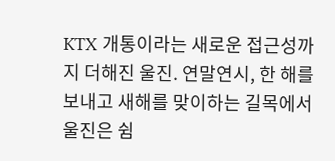KTX 개통이라는 새로운 접근성까지 더해진 울진. 연말연시, 한 해를 보내고 새해를 맞이하는 길목에서 울진은 쉼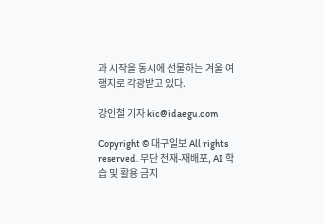과 시작을 동시에 선물하는 겨울 여행지로 각광받고 있다.

강인철 기자 kic@idaegu.com

Copyright © 대구일보 All rights reserved. 무단 전재-재배포, AI 학습 및 활용 금지